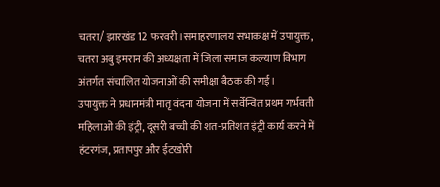चतरा/ झारखंड 12 फरवरी।समाहरणालय सभाकक्ष में उपायुक्त, चतरा अबु इमरान की अध्यक्षता में जिला समाज कल्याण विभाग अंतर्गत संचालित योजनाओं की समीक्षा बैठक की गई।
उपायुक्त ने प्रधानमंत्री मातृ वंदना योजना में सर्वेन्वित प्रथम गर्भवती महिलाओं की इंट्री, दूसरी बच्ची की शत-प्रतिशत इंट्री कार्य करने में हंटरगंज, प्रतापपुर और ईटखोरी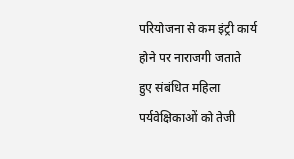परियोजना से कम इंट्री कार्य होने पर नाराजगी जताते हुए संबंधित महिला पर्यवेक्षिकाओं को तेजी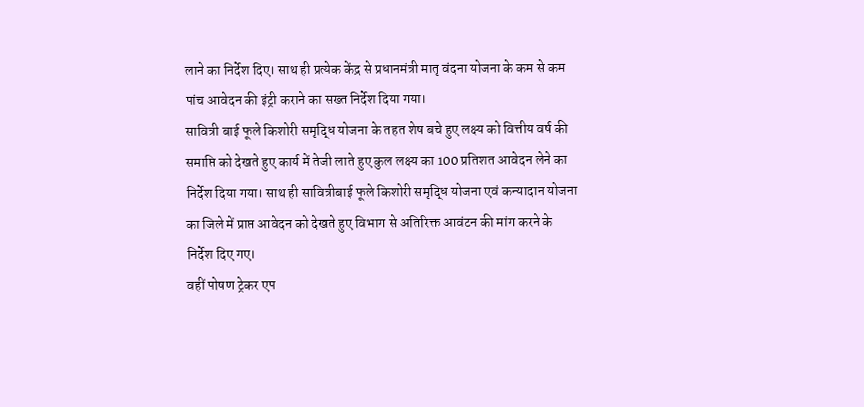लाने का निर्देश दिए। साथ ही प्रत्येक केंद्र से प्रधानमंत्री मातृ वंदना योजना के कम से कम पांच आवेदन की इंट्री कराने का सख्त निर्देश दिया गया।
सावित्री बाई फूले किशोरी समृद्धि योजना के तहत शेष बचे हुए लक्ष्य को वित्तीय वर्ष की समाप्ति को देखते हुए कार्य में तेजी लाते हुए कुल लक्ष्य का 100 प्रतिशत आवेदन लेने का निर्देश दिया गया। साथ ही सावित्रीबाई फूले किशोरी समृद्धि योजना एवं कन्यादान योजना का जिले में प्राप्त आवेदन को देखते हुए विभाग से अतिरिक्त आवंटन की मांग करने के निर्देश दिए गए।
वहीं पोषण ट्रेकर एप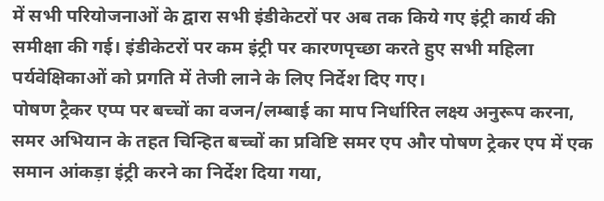में सभी परियोजनाओं के द्वारा सभी इंडीकेटरों पर अब तक किये गए इंट्री कार्य की समीक्षा की गई। इंडीकेटरों पर कम इंट्री पर कारणपृच्छा करते हुए सभी महिला पर्यवेक्षिकाओं को प्रगति में तेजी लाने के लिए निर्देश दिए गए।
पोषण ट्रैकर एप्प पर बच्चों का वजन/लम्बाई का माप निर्धारित लक्ष्य अनुरूप करना, समर अभियान के तहत चिन्हित बच्चों का प्रविष्टि समर एप और पोषण ट्रेकर एप में एक समान आंकड़ा इंट्री करने का निर्देश दिया गया,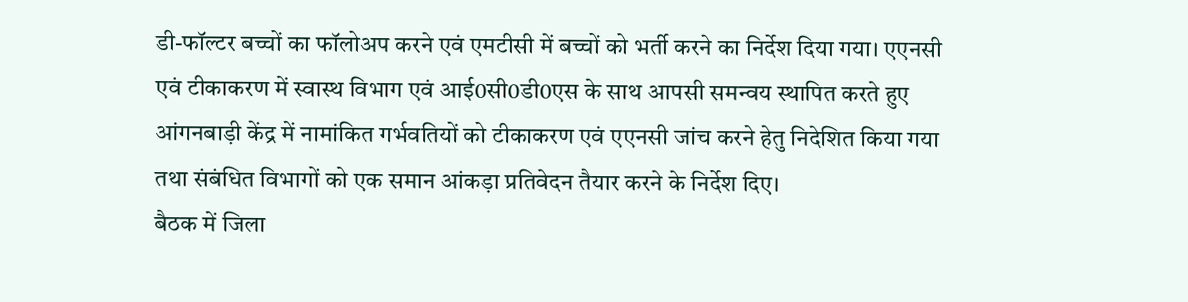डी-फॉल्टर बच्चों का फॉलोअप करने एवं एमटीसी में बच्चों को भर्ती करने का निर्देश दिया गया। एएनसी एवं टीकाकरण में स्वास्थ विभाग एवं आई0सी0डी0एस के साथ आपसी समन्वय स्थापित करते हुए आंगनबाड़ी केंद्र में नामांकित गर्भवतियों को टीकाकरण एवं एएनसी जांच करने हेतु निदेशित किया गया तथा संबंधित विभागों को एक समान आंकड़ा प्रतिवेदन तैयार करने के निर्देश दिए।
बैठक में जिला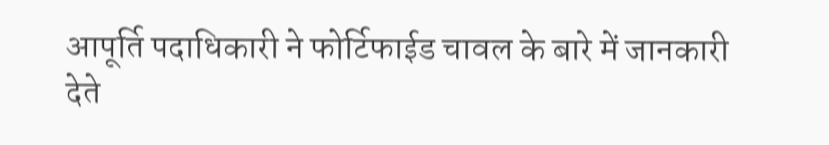आपूर्ति पदाधिकारी ने फोर्टिफाईड चावल के बारे में जानकारी देते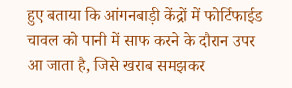हुए बताया कि आंगनबाड़ी केंद्रों में फोर्टिफाईड चावल को पानी में साफ करने के दौरान उपर आ जाता है, जिसे खराब समझकर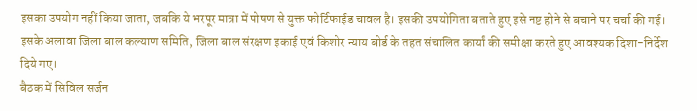इसका उपयोग नहीं किया जाता, जबकि ये भरपूर मात्रा में पोषण से युक्त फोर्टिफाईड चावल है। इसकी उपयोगिता बताते हुए इसे नष्ट होने से बचाने पर चर्चा की गई।
इसके अलावा जिला बाल कल्याण समिति, जिला बाल संरक्षण इकाई एवं किशोर न्याय बोर्ड के तहत संचालित कार्यां की समीक्षा करते हुए आवश्यक दिशा-निर्देश दिये गए।
बैठक में सिविल सर्जन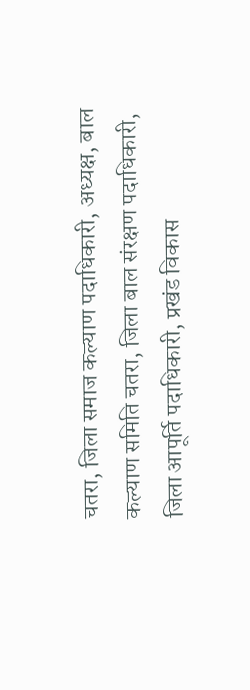चतरा, जिला समाज कल्याण पदाधिकारी, अध्यक्ष, बाल कल्याण समिति चतरा, जिला बाल संरक्षण पदाधिकारी, जिला आपूर्ति पदाधिकारी, प्रखंड विकास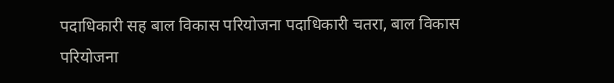पदाधिकारी सह बाल विकास परियोजना पदाधिकारी चतरा, बाल विकास परियोजना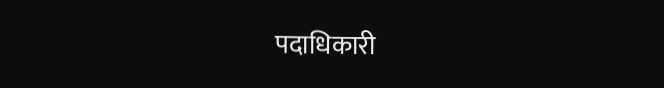पदाधिकारी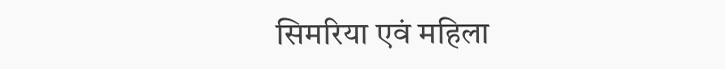सिमरिया एवं महिला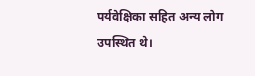पर्यवेक्षिका सहित अन्य लोग उपस्थित थे।